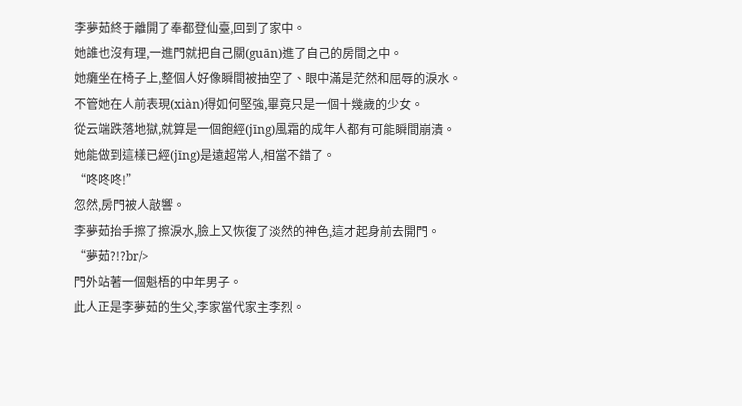李夢茹終于離開了奉都登仙臺,回到了家中。
她誰也沒有理,一進門就把自己關(guān)進了自己的房間之中。
她癱坐在椅子上,整個人好像瞬間被抽空了、眼中滿是茫然和屈辱的淚水。
不管她在人前表現(xiàn)得如何堅強,畢竟只是一個十幾歲的少女。
從云端跌落地獄,就算是一個飽經(jīng)風霜的成年人都有可能瞬間崩潰。
她能做到這樣已經(jīng)是遠超常人,相當不錯了。
“咚咚咚!”
忽然,房門被人敲響。
李夢茹抬手擦了擦淚水,臉上又恢復了淡然的神色,這才起身前去開門。
“夢茹?!?br/>
門外站著一個魁梧的中年男子。
此人正是李夢茹的生父,李家當代家主李烈。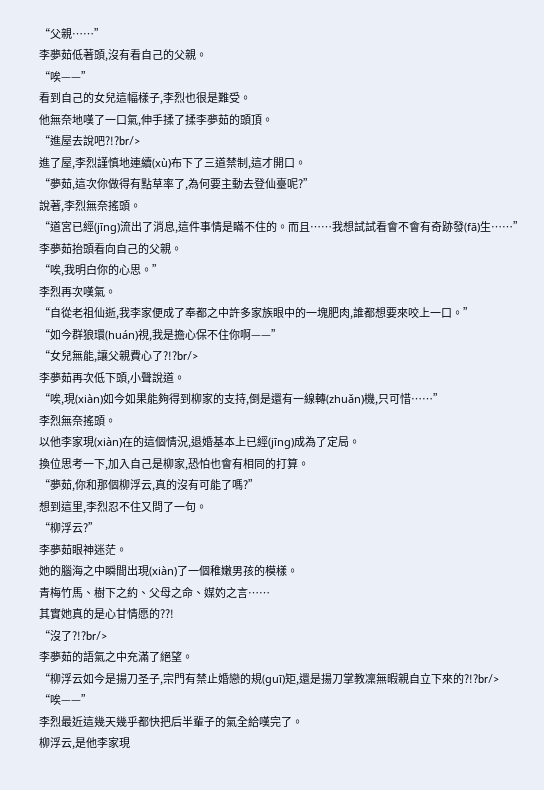“父親……”
李夢茹低著頭,沒有看自己的父親。
“唉——”
看到自己的女兒這幅樣子,李烈也很是難受。
他無奈地嘆了一口氣,伸手揉了揉李夢茹的頭頂。
“進屋去說吧?!?br/>
進了屋,李烈謹慎地連續(xù)布下了三道禁制,這才開口。
“夢茹,這次你做得有點草率了,為何要主動去登仙臺呢?”
說著,李烈無奈搖頭。
“道宮已經(jīng)流出了消息,這件事情是瞞不住的。而且……我想試試看會不會有奇跡發(fā)生……”
李夢茹抬頭看向自己的父親。
“唉,我明白你的心思。”
李烈再次嘆氣。
“自從老祖仙逝,我李家便成了奉都之中許多家族眼中的一塊肥肉,誰都想要來咬上一口。”
“如今群狼環(huán)視,我是擔心保不住你啊——”
“女兒無能,讓父親費心了?!?br/>
李夢茹再次低下頭,小聲說道。
“唉,現(xiàn)如今如果能夠得到柳家的支持,倒是還有一線轉(zhuǎn)機,只可惜……”
李烈無奈搖頭。
以他李家現(xiàn)在的這個情況,退婚基本上已經(jīng)成為了定局。
換位思考一下,加入自己是柳家,恐怕也會有相同的打算。
“夢茹,你和那個柳浮云,真的沒有可能了嗎?”
想到這里,李烈忍不住又問了一句。
“柳浮云?”
李夢茹眼神迷茫。
她的腦海之中瞬間出現(xiàn)了一個稚嫩男孩的模樣。
青梅竹馬、樹下之約、父母之命、媒妁之言……
其實她真的是心甘情愿的??!
“沒了?!?br/>
李夢茹的語氣之中充滿了絕望。
“柳浮云如今是揚刀圣子,宗門有禁止婚戀的規(guī)矩,還是揚刀掌教凜無暇親自立下來的?!?br/>
“唉——”
李烈最近這幾天幾乎都快把后半輩子的氣全給嘆完了。
柳浮云,是他李家現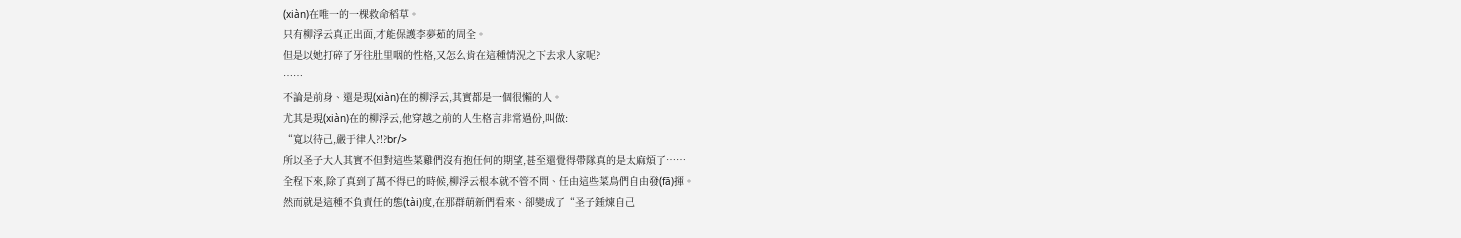(xiàn)在唯一的一棵救命稻草。
只有柳浮云真正出面,才能保護李夢茹的周全。
但是以她打碎了牙往肚里咽的性格,又怎么肯在這種情況之下去求人家呢?
……
不論是前身、還是現(xiàn)在的柳浮云,其實都是一個很懶的人。
尤其是現(xiàn)在的柳浮云,他穿越之前的人生格言非常過份,叫做:
“寬以待己,嚴于律人?!?br/>
所以圣子大人其實不但對這些菜雞們沒有抱任何的期望,甚至還覺得帶隊真的是太麻煩了……
全程下來,除了真到了萬不得已的時候,柳浮云根本就不管不問、任由這些菜鳥們自由發(fā)揮。
然而就是這種不負責任的態(tài)度,在那群萌新們看來、卻變成了“圣子錘煉自己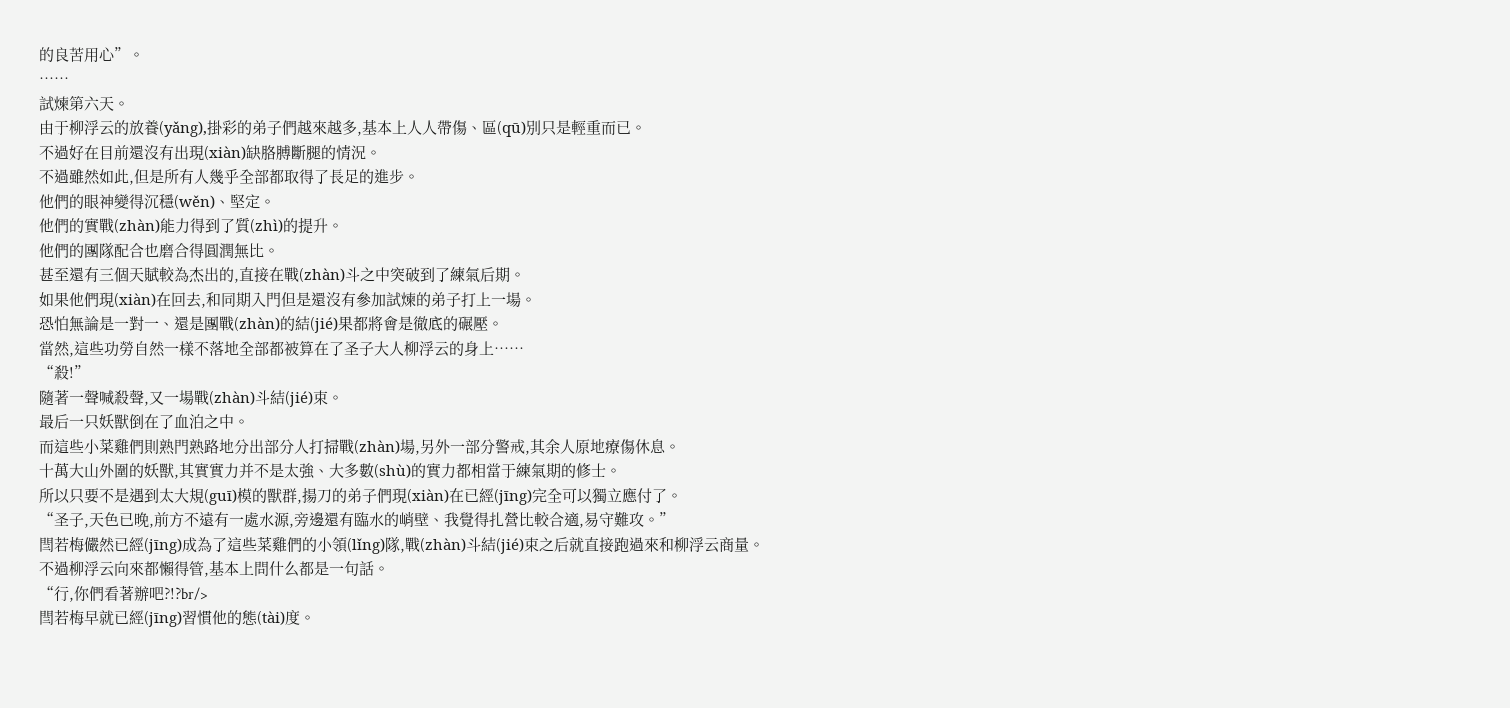的良苦用心”。
……
試煉第六天。
由于柳浮云的放養(yǎng),掛彩的弟子們越來越多,基本上人人帶傷、區(qū)別只是輕重而已。
不過好在目前還沒有出現(xiàn)缺胳膊斷腿的情況。
不過雖然如此,但是所有人幾乎全部都取得了長足的進步。
他們的眼神變得沉穩(wěn)、堅定。
他們的實戰(zhàn)能力得到了質(zhì)的提升。
他們的團隊配合也磨合得圓潤無比。
甚至還有三個天賦較為杰出的,直接在戰(zhàn)斗之中突破到了練氣后期。
如果他們現(xiàn)在回去,和同期入門但是還沒有參加試煉的弟子打上一場。
恐怕無論是一對一、還是團戰(zhàn)的結(jié)果都將會是徹底的碾壓。
當然,這些功勞自然一樣不落地全部都被算在了圣子大人柳浮云的身上……
“殺!”
隨著一聲喊殺聲,又一場戰(zhàn)斗結(jié)束。
最后一只妖獸倒在了血泊之中。
而這些小菜雞們則熟門熟路地分出部分人打掃戰(zhàn)場,另外一部分警戒,其余人原地療傷休息。
十萬大山外圍的妖獸,其實實力并不是太強、大多數(shù)的實力都相當于練氣期的修士。
所以只要不是遇到太大規(guī)模的獸群,揚刀的弟子們現(xiàn)在已經(jīng)完全可以獨立應付了。
“圣子,天色已晚,前方不遠有一處水源,旁邊還有臨水的峭壁、我覺得扎營比較合適,易守難攻。”
閆若梅儼然已經(jīng)成為了這些菜雞們的小領(lǐng)隊,戰(zhàn)斗結(jié)束之后就直接跑過來和柳浮云商量。
不過柳浮云向來都懶得管,基本上問什么都是一句話。
“行,你們看著辦吧?!?br/>
閆若梅早就已經(jīng)習慣他的態(tài)度。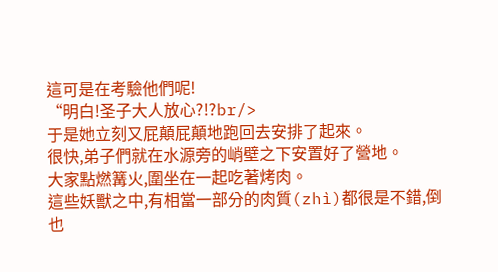這可是在考驗他們呢!
“明白!圣子大人放心?!?br/>
于是她立刻又屁顛屁顛地跑回去安排了起來。
很快,弟子們就在水源旁的峭壁之下安置好了營地。
大家點燃篝火,圍坐在一起吃著烤肉。
這些妖獸之中,有相當一部分的肉質(zhì)都很是不錯,倒也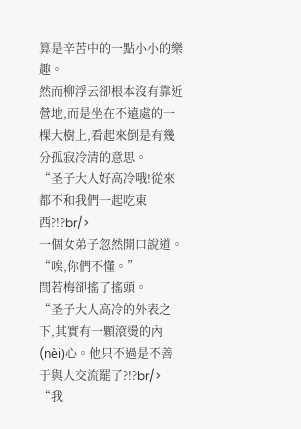算是辛苦中的一點小小的樂趣。
然而柳浮云卻根本沒有靠近營地,而是坐在不遠處的一棵大樹上,看起來倒是有幾分孤寂冷清的意思。
“圣子大人好高冷哦!從來都不和我們一起吃東西?!?br/>
一個女弟子忽然開口說道。
“唉,你們不懂。”
閆若梅卻搖了搖頭。
“圣子大人高冷的外表之下,其實有一顆滾燙的內(nèi)心。他只不過是不善于與人交流罷了?!?br/>
“我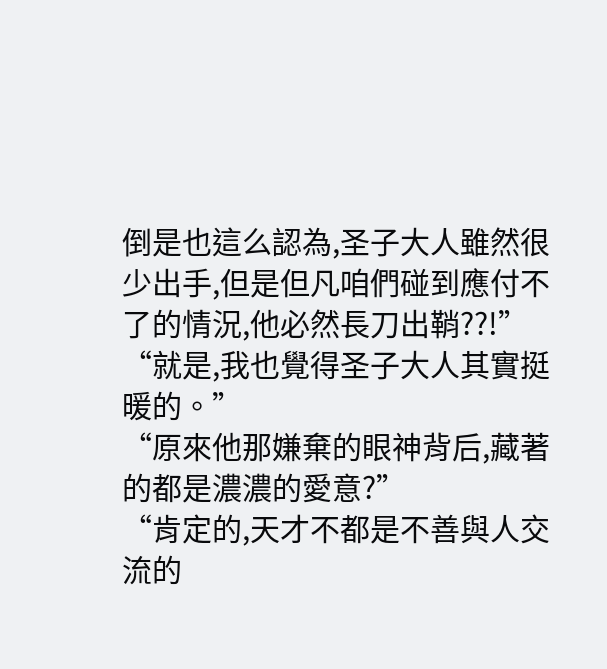倒是也這么認為,圣子大人雖然很少出手,但是但凡咱們碰到應付不了的情況,他必然長刀出鞘??!”
“就是,我也覺得圣子大人其實挺暖的。”
“原來他那嫌棄的眼神背后,藏著的都是濃濃的愛意?”
“肯定的,天才不都是不善與人交流的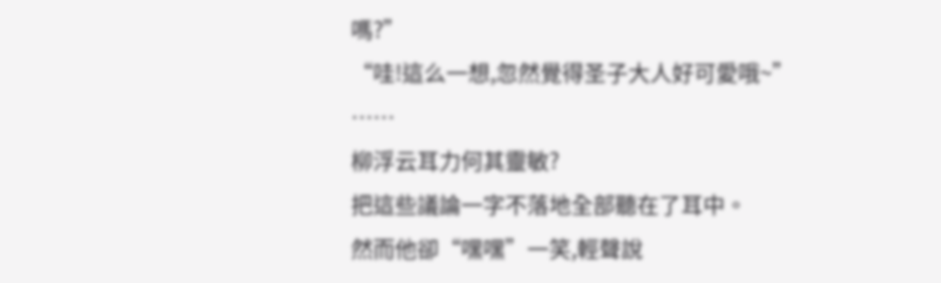嗎?”
“哇!這么一想,忽然覺得圣子大人好可愛哦~”
……
柳浮云耳力何其靈敏?
把這些議論一字不落地全部聽在了耳中。
然而他卻“嘿嘿”一笑,輕聲說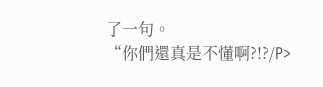了一句。
“你們還真是不懂啊?!?/P>